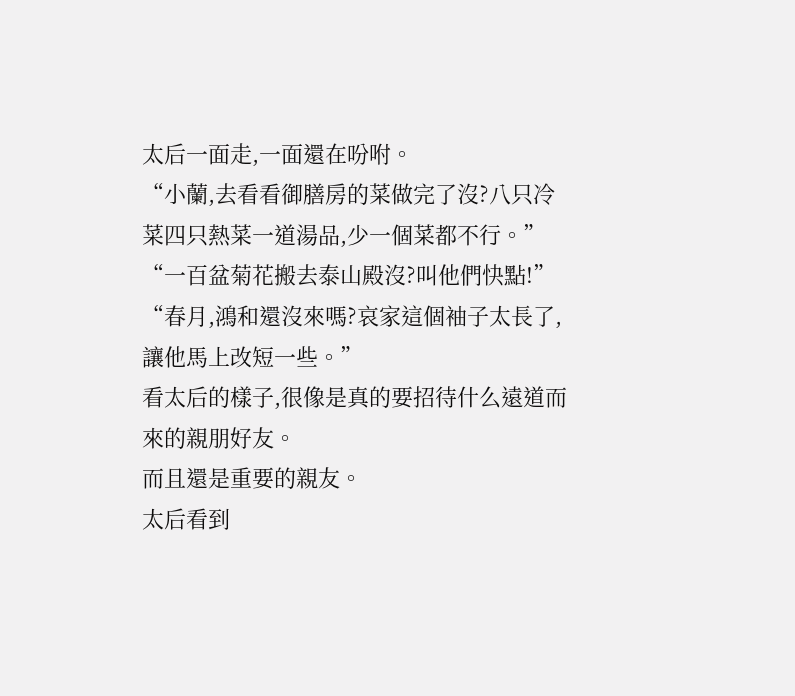太后一面走,一面還在吩咐。
“小蘭,去看看御膳房的菜做完了沒?八只冷菜四只熱菜一道湯品,少一個菜都不行。”
“一百盆菊花搬去泰山殿沒?叫他們快點!”
“春月,鴻和還沒來嗎?哀家這個袖子太長了,讓他馬上改短一些。”
看太后的樣子,很像是真的要招待什么遠道而來的親朋好友。
而且還是重要的親友。
太后看到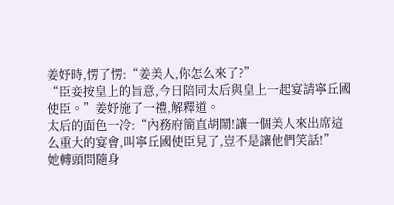姜妤時,愣了愣:“姜美人,你怎么來了?”
“臣妾按皇上的旨意,今日陪同太后與皇上一起宴請寧丘國使臣。”姜妤施了一禮,解釋道。
太后的面色一冷:“內務府簡直胡鬧!讓一個美人來出席這么重大的宴會,叫寧丘國使臣見了,豈不是讓他們笑話!”
她轉頭問隨身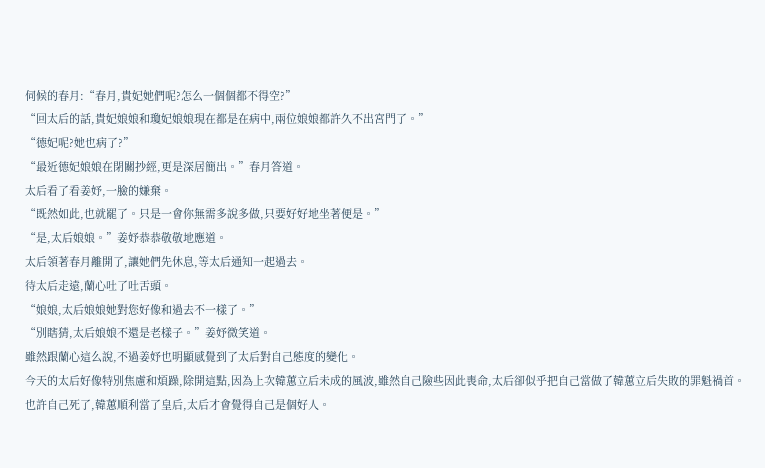伺候的春月:“春月,貴妃她們呢?怎么一個個都不得空?”
“回太后的話,貴妃娘娘和瓊妃娘娘現在都是在病中,兩位娘娘都許久不出宮門了。”
“德妃呢?她也病了?”
“最近德妃娘娘在閉關抄經,更是深居簡出。”春月答道。
太后看了看姜妤,一臉的嫌棄。
“既然如此,也就罷了。只是一會你無需多說多做,只要好好地坐著便是。”
“是,太后娘娘。”姜妤恭恭敬敬地應道。
太后領著春月離開了,讓她們先休息,等太后通知一起過去。
待太后走遠,蘭心吐了吐舌頭。
“娘娘,太后娘娘她對您好像和過去不一樣了。”
“別瞎猜,太后娘娘不還是老樣子。”姜妤微笑道。
雖然跟蘭心這么說,不過姜妤也明顯感覺到了太后對自己態度的變化。
今天的太后好像特別焦慮和煩躁,除開這點,因為上次韓蕙立后未成的風波,雖然自己險些因此喪命,太后卻似乎把自己當做了韓蕙立后失敗的罪魁禍首。
也許自己死了,韓蕙順利當了皇后,太后才會覺得自己是個好人。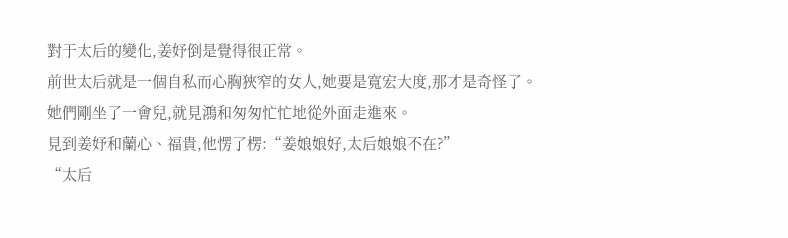對于太后的變化,姜妤倒是覺得很正常。
前世太后就是一個自私而心胸狹窄的女人,她要是寬宏大度,那才是奇怪了。
她們剛坐了一會兒,就見鴻和匆匆忙忙地從外面走進來。
見到姜妤和蘭心、福貴,他愣了楞:“姜娘娘好,太后娘娘不在?”
“太后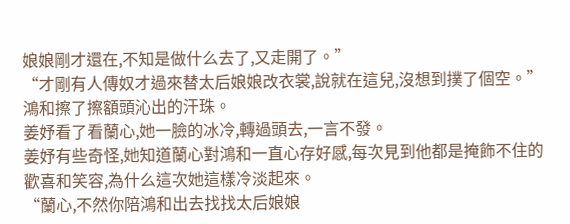娘娘剛才還在,不知是做什么去了,又走開了。”
“才剛有人傳奴才過來替太后娘娘改衣裳,說就在這兒,沒想到撲了個空。”鴻和擦了擦額頭沁出的汗珠。
姜妤看了看蘭心,她一臉的冰冷,轉過頭去,一言不發。
姜妤有些奇怪,她知道蘭心對鴻和一直心存好感,每次見到他都是掩飾不住的歡喜和笑容,為什么這次她這樣冷淡起來。
“蘭心,不然你陪鴻和出去找找太后娘娘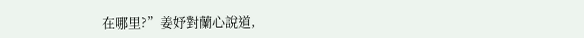在哪里?”姜妤對蘭心說道,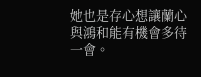她也是存心想讓蘭心與鴻和能有機會多待一會。